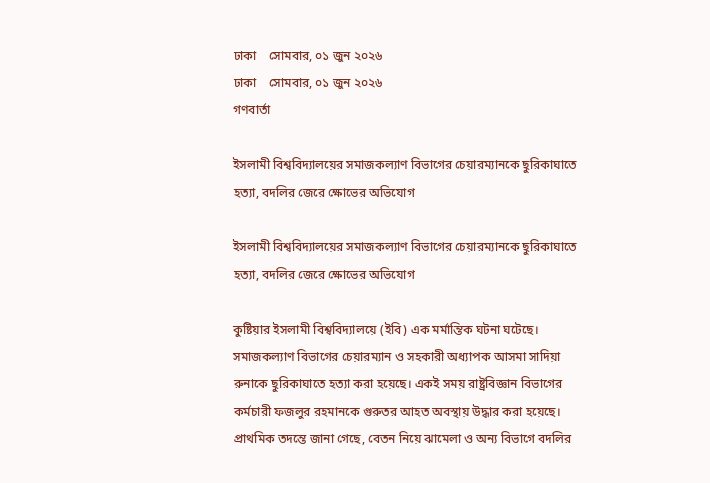ঢাকা    সোমবার, ০১ জুন ২০২৬
ঢাকা    সোমবার, ০১ জুন ২০২৬
গণবার্তা

ইসলামী বিশ্ববিদ্যালয়ের সমাজকল্যাণ বিভাগের চেয়ারম্যানকে ছুরিকাঘাতে হত্যা, বদলির জেরে ক্ষোভের অভিযোগ

ইসলামী বিশ্ববিদ্যালয়ের সমাজকল্যাণ বিভাগের চেয়ারম্যানকে ছুরিকাঘাতে হত্যা, বদলির জেরে ক্ষোভের অভিযোগ

কুষ্টিয়ার ইসলামী বিশ্ববিদ্যালয়ে (ইবি) এক মর্মান্তিক ঘটনা ঘটেছে। সমাজকল্যাণ বিভাগের চেয়ারম্যান ও সহকারী অধ্যাপক আসমা সাদিয়া রুনাকে ছুরিকাঘাতে হত্যা করা হয়েছে। একই সময় রাষ্ট্রবিজ্ঞান বিভাগের কর্মচারী ফজলুর রহমানকে গুরুতর আহত অবস্থায় উদ্ধার করা হয়েছে। প্রাথমিক তদন্তে জানা গেছে, বেতন নিয়ে ঝামেলা ও অন্য বিভাগে বদলির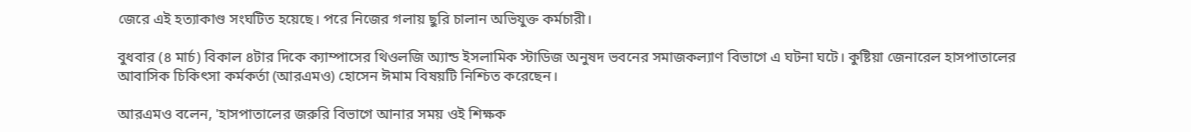জেরে এই হত্যাকাণ্ড সংঘটিত হয়েছে। পরে নিজের গলায় ছুরি চালান অভিযুক্ত কর্মচারী।

বুধবার (৪ মার্চ) বিকাল ৪টার দিকে ক্যাম্পাসের থিওলজি অ্যান্ড ইসলামিক স্টাডিজ অনুষদ ভবনের সমাজকল্যাণ বিভাগে এ ঘটনা ঘটে। কুষ্টিয়া জেনারেল হাসপাতালের আবাসিক চিকিৎসা কর্মকর্তা (আরএমও) হোসেন ঈমাম বিষয়টি নিশ্চিত করেছেন।

আরএমও বলেন, 'হাসপাতালের জরুরি বিভাগে আনার সময় ওই শিক্ষক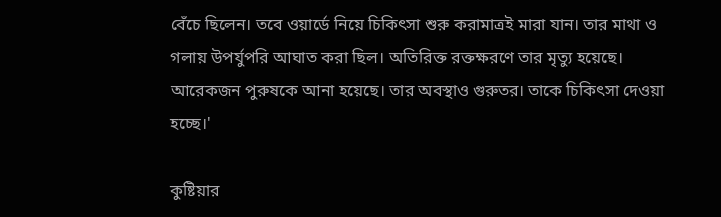বেঁচে ছিলেন। তবে ওয়ার্ডে নিয়ে চিকিৎসা শুরু করামাত্রই মারা যান। তার মাথা ও গলায় উপর্যুপরি আঘাত করা ছিল। অতিরিক্ত রক্তক্ষরণে তার মৃত্যু হয়েছে। আরেকজন পুরুষকে আনা হয়েছে। তার অবস্থাও গুরুতর। তাকে চিকিৎসা দেওয়া হচ্ছে।'

কুষ্টিয়ার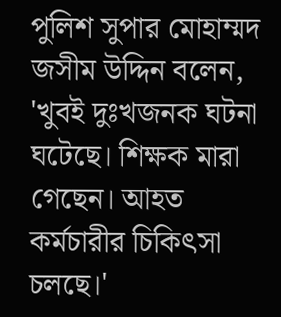পুলিশ সুপার মোহাম্মদ জসীম উদ্দিন বলেন, 'খুবই দুঃখজনক ঘটনা ঘটেছে। শিক্ষক মারা গেছেন। আহত কর্মচারীর চিকিৎসা চলছে।'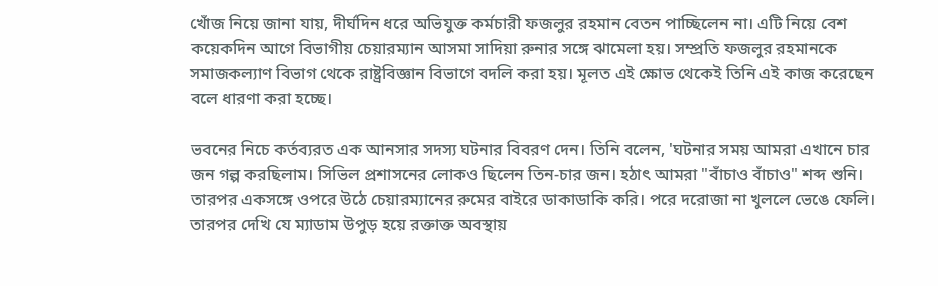খোঁজ নিয়ে জানা যায়, দীর্ঘদিন ধরে অভিযুক্ত কর্মচারী ফজলুর রহমান বেতন পাচ্ছিলেন না। এটি নিয়ে বেশ কয়েকদিন আগে বিভাগীয় চেয়ারম্যান আসমা সাদিয়া রুনার সঙ্গে ঝামেলা হয়। সম্প্রতি ফজলুর রহমানকে সমাজকল্যাণ বিভাগ থেকে রাষ্ট্রবিজ্ঞান বিভাগে বদলি করা হয়। মূলত এই ক্ষোভ থেকেই তিনি এই কাজ করেছেন বলে ধারণা করা হচ্ছে।

ভবনের নিচে কর্তব্যরত এক আনসার সদস্য ঘটনার বিবরণ দেন। তিনি বলেন, 'ঘটনার সময় আমরা এখানে চার জন গল্প করছিলাম। সিভিল প্রশাসনের লোকও ছিলেন তিন-চার জন। হঠাৎ আমরা "বাঁচাও বাঁচাও" শব্দ শুনি। তারপর একসঙ্গে ওপরে উঠে চেয়ারম্যানের রুমের বাইরে ডাকাডাকি করি। পরে দরোজা না খুললে ভেঙে ফেলি। তারপর দেখি যে ম্যাডাম উপুড় হয়ে রক্তাক্ত অবস্থায়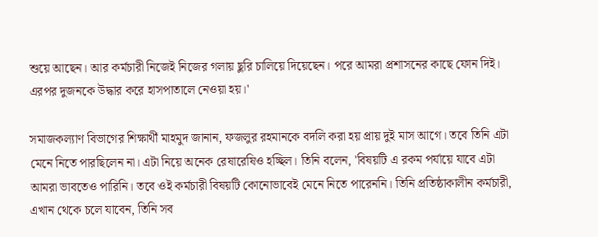শুয়ে আছেন। আর কর্মচারী নিজেই নিজের গলায় ছুরি চালিয়ে দিয়েছেন। পরে আমরা প্রশাসনের কাছে ফোন দিই। এরপর দুজনকে উদ্ধার করে হাসপাতালে নেওয়া হয়।'

সমাজকল্যাণ বিভাগের শিক্ষার্থী মাহমুদ জানান, ফজলুর রহমানকে বদলি করা হয় প্রায় দুই মাস আগে। তবে তিনি এটা মেনে নিতে পারছিলেন না। এটা নিয়ে অনেক রেষারেষিও হচ্ছিল। তিনি বলেন, 'বিষয়টি এ রকম পর্যায়ে যাবে এটা আমরা ভাবতেও পারিনি। তবে ওই কর্মচারী বিষয়টি কোনোভাবেই মেনে নিতে পারেননি। তিনি প্রতিষ্ঠাকালীন কর্মচারী, এখান থেকে চলে যাবেন, তিনি সব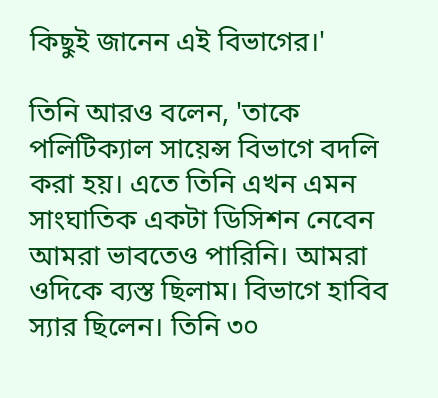কিছুই জানেন এই বিভাগের।'

তিনি আরও বলেন, 'তাকে পলিটিক্যাল সায়েন্স বিভাগে বদলি করা হয়। এতে তিনি এখন এমন সাংঘাতিক একটা ডিসিশন নেবেন আমরা ভাবতেও পারিনি। আমরা ওদিকে ব্যস্ত ছিলাম। বিভাগে হাবিব স্যার ছিলেন। তিনি ৩০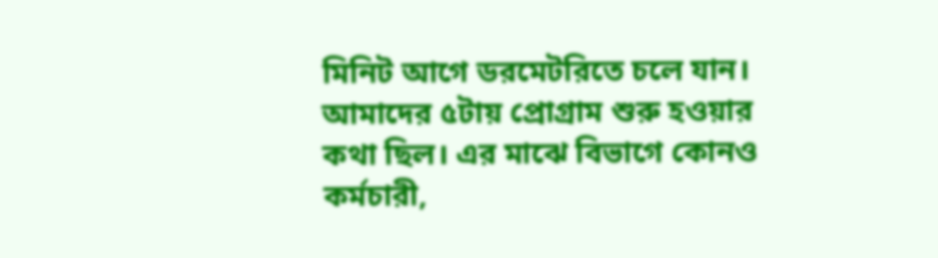মিনিট আগে ডরমেটরিতে চলে যান। আমাদের ৫টায় প্রোগ্রাম শুরু হওয়ার কথা ছিল। এর মাঝে বিভাগে কোনও কর্মচারী,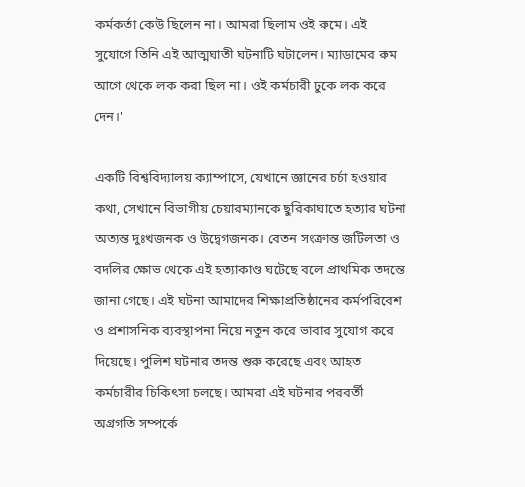কর্মকর্তা কেউ ছিলেন না। আমরা ছিলাম ওই রুমে। এই সুযোগে তিনি এই আত্মঘাতী ঘটনাটি ঘটালেন। ম্যাডামের রুম আগে থেকে লক করা ছিল না। ওই কর্মচারী ঢুকে লক করে দেন।'

একটি বিশ্ববিদ্যালয় ক্যাম্পাসে, যেখানে জ্ঞানের চর্চা হওয়ার কথা, সেখানে বিভাগীয় চেয়ারম্যানকে ছুরিকাঘাতে হত্যার ঘটনা অত্যন্ত দুঃখজনক ও উদ্বেগজনক। বেতন সংক্রান্ত জটিলতা ও বদলির ক্ষোভ থেকে এই হত্যাকাণ্ড ঘটেছে বলে প্রাথমিক তদন্তে জানা গেছে। এই ঘটনা আমাদের শিক্ষাপ্রতিষ্ঠানের কর্মপরিবেশ ও প্রশাসনিক ব্যবস্থাপনা নিয়ে নতুন করে ভাবার সুযোগ করে দিয়েছে। পুলিশ ঘটনার তদন্ত শুরু করেছে এবং আহত কর্মচারীর চিকিৎসা চলছে। আমরা এই ঘটনার পরবর্তী অগ্রগতি সম্পর্কে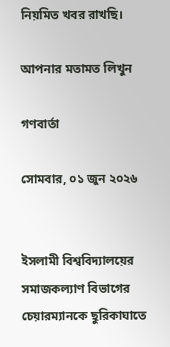নিয়মিত খবর রাখছি।

আপনার মতামত লিখুন

গণবার্তা

সোমবার, ০১ জুন ২০২৬


ইসলামী বিশ্ববিদ্যালয়ের সমাজকল্যাণ বিভাগের চেয়ারম্যানকে ছুরিকাঘাতে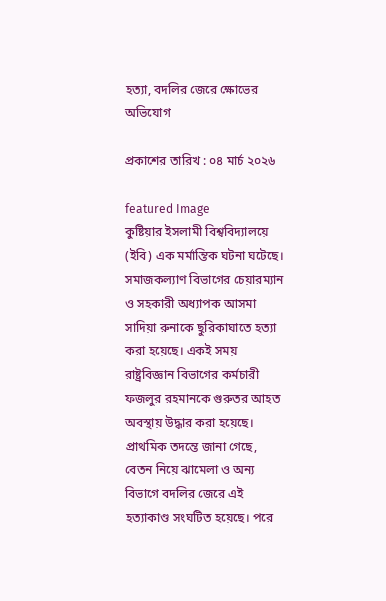হত্যা, বদলির জেরে ক্ষোভের অভিযোগ

প্রকাশের তারিখ : ০৪ মার্চ ২০২৬

featured Image
কুষ্টিয়ার ইসলামী বিশ্ববিদ্যালয়ে (ইবি) এক মর্মান্তিক ঘটনা ঘটেছে। সমাজকল্যাণ বিভাগের চেয়ারম্যান ও সহকারী অধ্যাপক আসমা সাদিয়া রুনাকে ছুরিকাঘাতে হত্যা করা হয়েছে। একই সময় রাষ্ট্রবিজ্ঞান বিভাগের কর্মচারী ফজলুর রহমানকে গুরুতর আহত অবস্থায় উদ্ধার করা হয়েছে। প্রাথমিক তদন্তে জানা গেছে, বেতন নিয়ে ঝামেলা ও অন্য বিভাগে বদলির জেরে এই হত্যাকাণ্ড সংঘটিত হয়েছে। পরে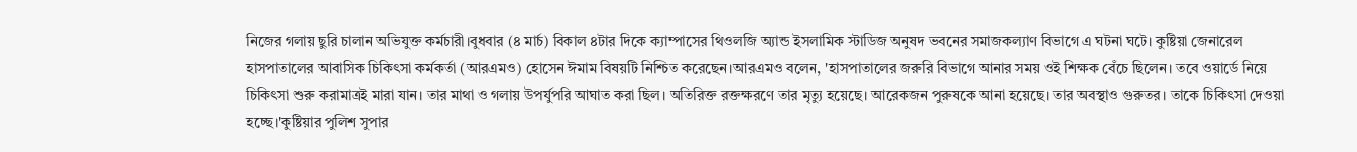নিজের গলায় ছুরি চালান অভিযুক্ত কর্মচারী।বুধবার (৪ মার্চ) বিকাল ৪টার দিকে ক্যাম্পাসের থিওলজি অ্যান্ড ইসলামিক স্টাডিজ অনুষদ ভবনের সমাজকল্যাণ বিভাগে এ ঘটনা ঘটে। কুষ্টিয়া জেনারেল হাসপাতালের আবাসিক চিকিৎসা কর্মকর্তা (আরএমও) হোসেন ঈমাম বিষয়টি নিশ্চিত করেছেন।আরএমও বলেন, 'হাসপাতালের জরুরি বিভাগে আনার সময় ওই শিক্ষক বেঁচে ছিলেন। তবে ওয়ার্ডে নিয়ে চিকিৎসা শুরু করামাত্রই মারা যান। তার মাথা ও গলায় উপর্যুপরি আঘাত করা ছিল। অতিরিক্ত রক্তক্ষরণে তার মৃত্যু হয়েছে। আরেকজন পুরুষকে আনা হয়েছে। তার অবস্থাও গুরুতর। তাকে চিকিৎসা দেওয়া হচ্ছে।'কুষ্টিয়ার পুলিশ সুপার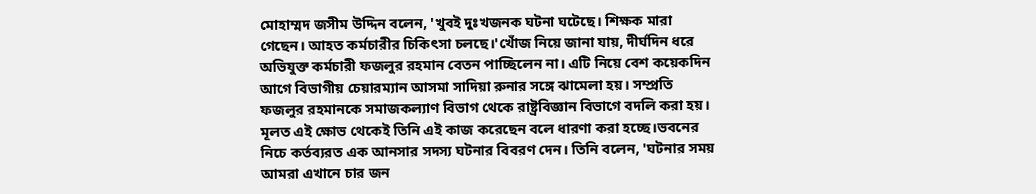মোহাম্মদ জসীম উদ্দিন বলেন, 'খুবই দুঃখজনক ঘটনা ঘটেছে। শিক্ষক মারা গেছেন। আহত কর্মচারীর চিকিৎসা চলছে।'খোঁজ নিয়ে জানা যায়, দীর্ঘদিন ধরে অভিযুক্ত কর্মচারী ফজলুর রহমান বেতন পাচ্ছিলেন না। এটি নিয়ে বেশ কয়েকদিন আগে বিভাগীয় চেয়ারম্যান আসমা সাদিয়া রুনার সঙ্গে ঝামেলা হয়। সম্প্রতি ফজলুর রহমানকে সমাজকল্যাণ বিভাগ থেকে রাষ্ট্রবিজ্ঞান বিভাগে বদলি করা হয়। মূলত এই ক্ষোভ থেকেই তিনি এই কাজ করেছেন বলে ধারণা করা হচ্ছে।ভবনের নিচে কর্তব্যরত এক আনসার সদস্য ঘটনার বিবরণ দেন। তিনি বলেন, 'ঘটনার সময় আমরা এখানে চার জন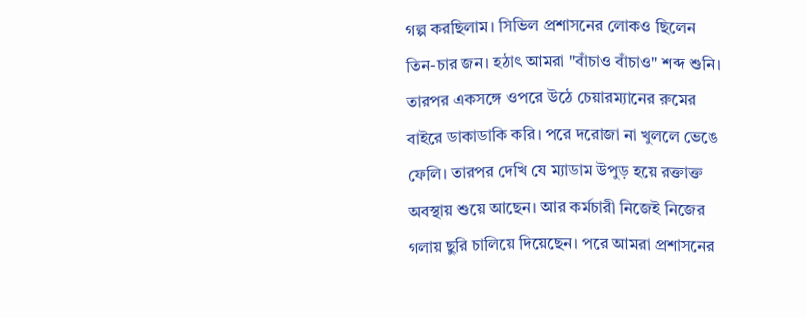গল্প করছিলাম। সিভিল প্রশাসনের লোকও ছিলেন তিন-চার জন। হঠাৎ আমরা "বাঁচাও বাঁচাও" শব্দ শুনি। তারপর একসঙ্গে ওপরে উঠে চেয়ারম্যানের রুমের বাইরে ডাকাডাকি করি। পরে দরোজা না খুললে ভেঙে ফেলি। তারপর দেখি যে ম্যাডাম উপুড় হয়ে রক্তাক্ত অবস্থায় শুয়ে আছেন। আর কর্মচারী নিজেই নিজের গলায় ছুরি চালিয়ে দিয়েছেন। পরে আমরা প্রশাসনের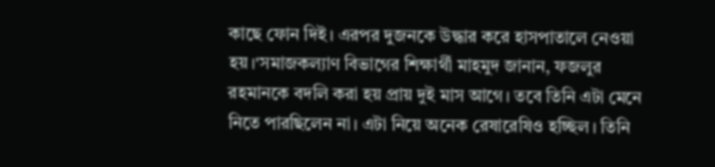কাছে ফোন দিই। এরপর দুজনকে উদ্ধার করে হাসপাতালে নেওয়া হয়।'সমাজকল্যাণ বিভাগের শিক্ষার্থী মাহমুদ জানান, ফজলুর রহমানকে বদলি করা হয় প্রায় দুই মাস আগে। তবে তিনি এটা মেনে নিতে পারছিলেন না। এটা নিয়ে অনেক রেষারেষিও হচ্ছিল। তিনি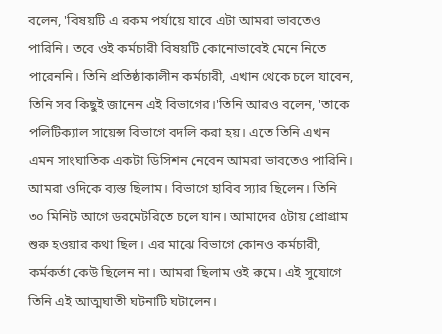বলেন, 'বিষয়টি এ রকম পর্যায়ে যাবে এটা আমরা ভাবতেও পারিনি। তবে ওই কর্মচারী বিষয়টি কোনোভাবেই মেনে নিতে পারেননি। তিনি প্রতিষ্ঠাকালীন কর্মচারী, এখান থেকে চলে যাবেন, তিনি সব কিছুই জানেন এই বিভাগের।'তিনি আরও বলেন, 'তাকে পলিটিক্যাল সায়েন্স বিভাগে বদলি করা হয়। এতে তিনি এখন এমন সাংঘাতিক একটা ডিসিশন নেবেন আমরা ভাবতেও পারিনি। আমরা ওদিকে ব্যস্ত ছিলাম। বিভাগে হাবিব স্যার ছিলেন। তিনি ৩০ মিনিট আগে ডরমেটরিতে চলে যান। আমাদের ৫টায় প্রোগ্রাম শুরু হওয়ার কথা ছিল। এর মাঝে বিভাগে কোনও কর্মচারী, কর্মকর্তা কেউ ছিলেন না। আমরা ছিলাম ওই রুমে। এই সুযোগে তিনি এই আত্মঘাতী ঘটনাটি ঘটালেন।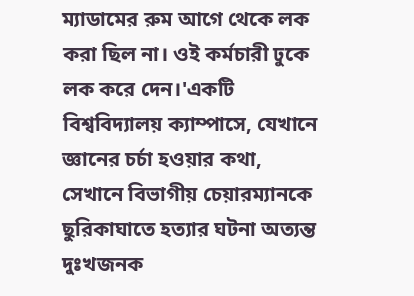ম্যাডামের রুম আগে থেকে লক করা ছিল না। ওই কর্মচারী ঢুকে লক করে দেন।'একটি বিশ্ববিদ্যালয় ক্যাম্পাসে, যেখানে জ্ঞানের চর্চা হওয়ার কথা, সেখানে বিভাগীয় চেয়ারম্যানকে ছুরিকাঘাতে হত্যার ঘটনা অত্যন্ত দুঃখজনক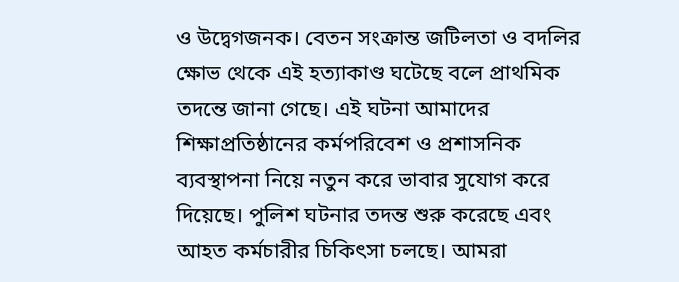ও উদ্বেগজনক। বেতন সংক্রান্ত জটিলতা ও বদলির ক্ষোভ থেকে এই হত্যাকাণ্ড ঘটেছে বলে প্রাথমিক তদন্তে জানা গেছে। এই ঘটনা আমাদের শিক্ষাপ্রতিষ্ঠানের কর্মপরিবেশ ও প্রশাসনিক ব্যবস্থাপনা নিয়ে নতুন করে ভাবার সুযোগ করে দিয়েছে। পুলিশ ঘটনার তদন্ত শুরু করেছে এবং আহত কর্মচারীর চিকিৎসা চলছে। আমরা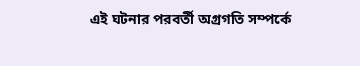এই ঘটনার পরবর্তী অগ্রগতি সম্পর্কে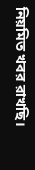নিয়মিত খবর রাখছি।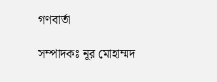গণবার্তা

সম্পাদকঃ নূর মোহাম্মদ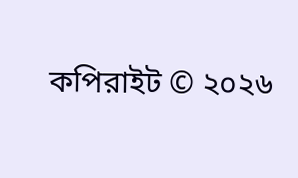কপিরাইট © ২০২৬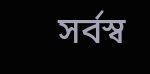সর্বস্ব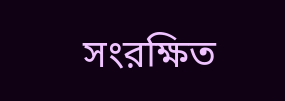সংরক্ষিত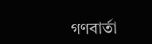গণবার্তা